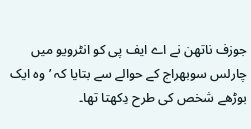جوزف ناتھن نے اے ایف پی کو انٹرویو میں چارلس سوبھراج کے حوالے سے بتایا کہ ’وہ ایک بوڑھے شخص کی طرح دِکھتا تھا۔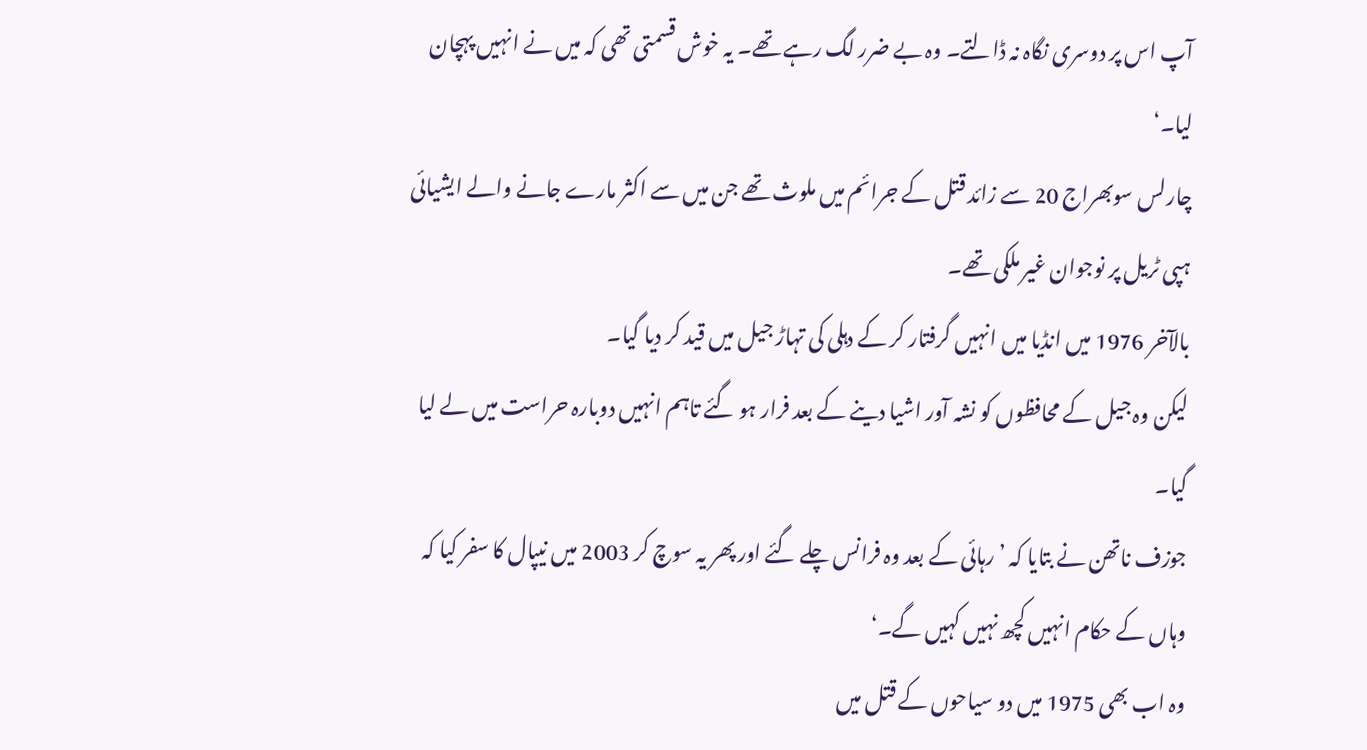آپ اس پر دوسری نگاہ نہ ڈالتے۔ وہ بے ضرر لگ رہے تھے۔ یہ خوش قسمتی تھی کہ میں نے انہیں پہچان لیا۔‘
چارلس سوبھراج 20 سے زائد قتل کے جرائم میں ملوث تھے جن میں سے اکثر مارے جانے والے ایشیائی ہپی ٹریل پر نوجوان غیر ملکی تھے۔
بالآخر 1976 میں انڈیا میں انہیں گرفتار کر کے دہلی کی تہاڑ جیل میں قید کر دیا گیا۔
لیکن وہ جیل کے محافظوں کو نشہ آور اشیا دینے کے بعد فرار ہو گئے تاہم انہیں دوبارہ حراست میں لے لیا گیا۔
جوزف ناتھن نے بتایا کہ ’رہائی کے بعد وہ فرانس چلے گئے اور پھر یہ سوچ کر 2003 میں نیپال کا سفر کیا کہ وہاں کے حکام انہیں کچھ نہیں کہیں گے۔‘
وہ اب بھی 1975 میں دو سیاحوں کے قتل میں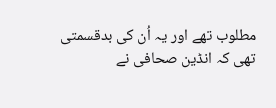مطلوب تھے اور یہ اُن کی بدقسمتی تھی کہ انڈین صحافی نے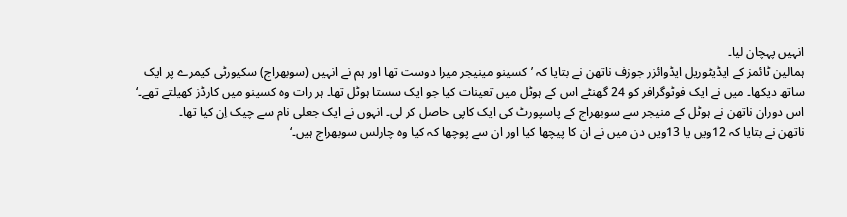انہیں پہچان لیا۔
ہمالین ٹائمز کے ایڈیٹوریل ایڈوائزر جوزف ناتھن نے بتایا کہ ’کسینو مینیجر میرا دوست تھا اور ہم نے انہیں (سوبھراج) سکیورٹی کیمرے پر ایک ساتھ دیکھا۔ میں نے ایک فوٹوگرافر کو 24 گھنٹے اس کے ہوٹل میں تعینات کیا جو ایک سستا ہوٹل تھا۔ ہر رات وہ کسینو میں کارڈز کھیلتے تھے۔‘
اس دوران ناتھن نے ہوٹل کے منیجر سے سوبھراج کے پاسپورٹ کی ایک کاپی حاصل کر لی۔ انہوں نے ایک جعلی نام سے چیک اِن کیا تھا۔
ناتھن نے بتایا کہ 12ویں یا 13ویں دن میں نے ان کا پیچھا کیا اور ان سے پوچھا کہ کیا وہ چارلس سوبھراج ہیں۔‘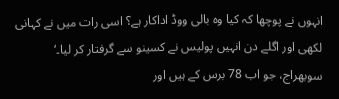انہوں نے پوچھا کہ کیا وہ بالی ووڈ اداکار ہے؟ اسی رات میں نے کہانی لکھی اور اگلے دن انہیں پولیس نے کسینو سے گرفتار کر لیا۔‘
سوبھراج، جو اب 78 برس کے ہیں اور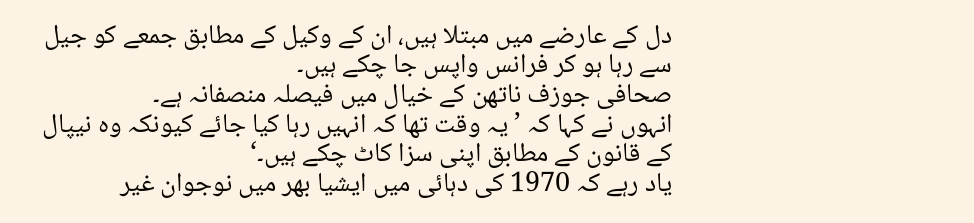دل کے عارضے میں مبتلا ہیں، ان کے وکیل کے مطابق جمعے کو جیل سے رہا ہو کر فرانس واپس جا چکے ہیں۔
صحافی جوزف ناتھن کے خیال میں فیصلہ منصفانہ ہے۔
انہوں نے کہا کہ ’یہ وقت تھا کہ انہیں رہا کیا جائے کیونکہ وہ نیپال کے قانون کے مطابق اپنی سزا کاٹ چکے ہیں۔‘
یاد رہے کہ 1970 کی دہائی میں ایشیا بھر میں نوجوان غیر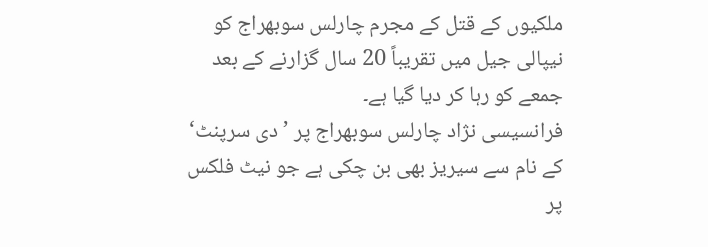ملکیوں کے قتل کے مجرم چارلس سوبھراج کو نیپالی جیل میں تقریباً 20 سال گزارنے کے بعد جمعے کو رہا کر دیا گیا ہے۔
فرانسیسی نژاد چارلس سوبھراج پر ’دی سرپنٹ‘ کے نام سے سیریز بھی بن چکی ہے جو نیٹ فلکس پر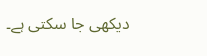دیکھی جا سکتی ہے۔